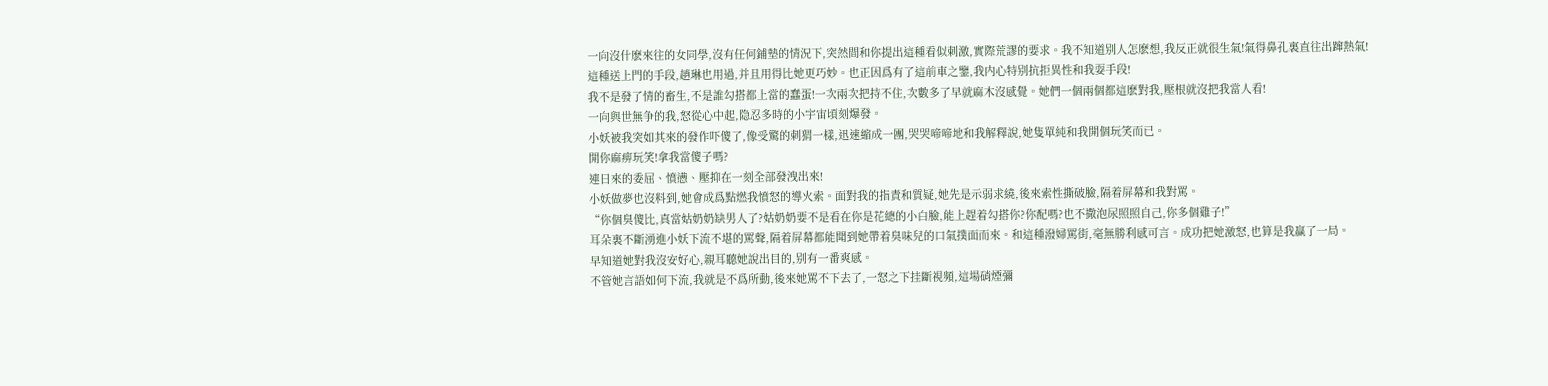一向沒什麽來往的女同學,沒有任何鋪墊的情況下,突然間和你提出這種看似刺激,實際荒謬的要求。我不知道别人怎麽想,我反正就很生氣!氣得鼻孔裏直往出蹿熱氣!
這種送上門的手段,趙琳也用過,并且用得比她更巧妙。也正因爲有了這前車之鑒,我内心特别抗拒異性和我耍手段!
我不是發了情的畜生,不是誰勾搭都上當的蠢蛋!一次兩次把持不住,次數多了早就麻木沒感覺。她們一個兩個都這麽對我,壓根就沒把我當人看!
一向與世無争的我,怒從心中起,隐忍多時的小宇宙頃刻爆發。
小妖被我突如其來的發作吓傻了,像受驚的刺猬一樣,迅速縮成一團,哭哭啼啼地和我解釋說,她隻單純和我開個玩笑而已。
開你麻痹玩笑!拿我當傻子嗎?
連日來的委屈、憤懑、壓抑在一刻全部發洩出來!
小妖做夢也沒料到,她會成爲點燃我憤怒的導火索。面對我的指責和質疑,她先是示弱求繞,後來索性撕破臉,隔着屏幕和我對罵。
“你個臭傻比,真當姑奶奶缺男人了?姑奶奶要不是看在你是花總的小白臉,能上趕着勾搭你?你配嗎?也不撒泡尿照照自己,你多個雞子!”
耳朵裏不斷湧進小妖下流不堪的罵聲,隔着屏幕都能聞到她帶着臭味兒的口氣撲面而來。和這種潑婦罵街,毫無勝利感可言。成功把她激怒,也算是我赢了一局。
早知道她對我沒安好心,親耳聽她說出目的,别有一番爽感。
不管她言語如何下流,我就是不爲所動,後來她罵不下去了,一怒之下挂斷視頻,這場硝煙彌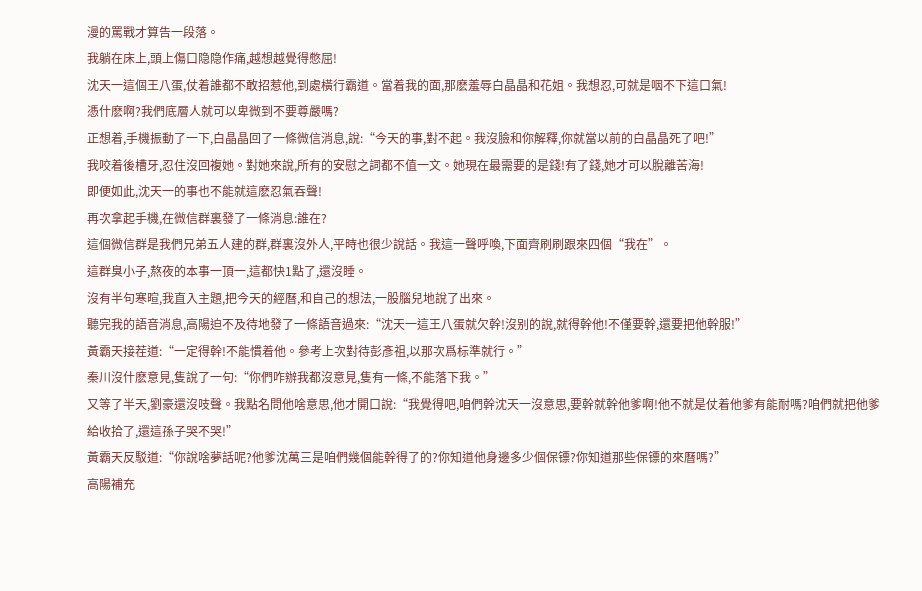漫的罵戰才算告一段落。
我躺在床上,頭上傷口隐隐作痛,越想越覺得憋屈!
沈天一這個王八蛋,仗着誰都不敢招惹他,到處橫行霸道。當着我的面,那麽羞辱白晶晶和花姐。我想忍,可就是咽不下這口氣!
憑什麽啊?我們底層人就可以卑微到不要尊嚴嗎?
正想着,手機振動了一下,白晶晶回了一條微信消息,說:“今天的事,對不起。我沒臉和你解釋,你就當以前的白晶晶死了吧!”
我咬着後槽牙,忍住沒回複她。對她來說,所有的安慰之詞都不值一文。她現在最需要的是錢!有了錢,她才可以脫離苦海!
即便如此,沈天一的事也不能就這麽忍氣吞聲!
再次拿起手機,在微信群裏發了一條消息:誰在?
這個微信群是我們兄弟五人建的群,群裏沒外人,平時也很少說話。我這一聲呼喚,下面齊刷刷跟來四個“我在”。
這群臭小子,熬夜的本事一頂一,這都快1點了,還沒睡。
沒有半句寒暄,我直入主題,把今天的經曆,和自己的想法,一股腦兒地說了出來。
聽完我的語音消息,高陽迫不及待地發了一條語音過來:“沈天一這王八蛋就欠幹!沒别的說,就得幹他!不僅要幹,還要把他幹服!”
黃霸天接茬道:“一定得幹!不能慣着他。參考上次對待彭彥祖,以那次爲标準就行。”
秦川沒什麽意見,隻說了一句:“你們咋辦我都沒意見,隻有一條,不能落下我。”
又等了半天,劉豪還沒吱聲。我點名問他啥意思,他才開口說:“我覺得吧,咱們幹沈天一沒意思,要幹就幹他爹啊!他不就是仗着他爹有能耐嗎?咱們就把他爹給收拾了,還這孫子哭不哭!”
黃霸天反駁道:“你說啥夢話呢?他爹沈萬三是咱們幾個能幹得了的?你知道他身邊多少個保镖?你知道那些保镖的來曆嗎?”
高陽補充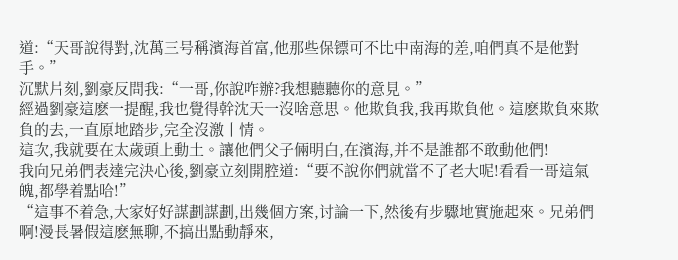道:“天哥說得對,沈萬三号稱濱海首富,他那些保镖可不比中南海的差,咱們真不是他對手。”
沉默片刻,劉豪反問我:“一哥,你說咋辦?我想聽聽你的意見。”
經過劉豪這麽一提醒,我也覺得幹沈天一沒啥意思。他欺負我,我再欺負他。這麽欺負來欺負的去,一直原地踏步,完全沒激丨情。
這次,我就要在太歲頭上動土。讓他們父子倆明白,在濱海,并不是誰都不敢動他們!
我向兄弟們表達完決心後,劉豪立刻開腔道:“要不說你們就當不了老大呢!看看一哥這氣魄,都學着點哈!”
“這事不着急,大家好好謀劃謀劃,出幾個方案,讨論一下,然後有步驟地實施起來。兄弟們啊!漫長暑假這麽無聊,不搞出點動靜來,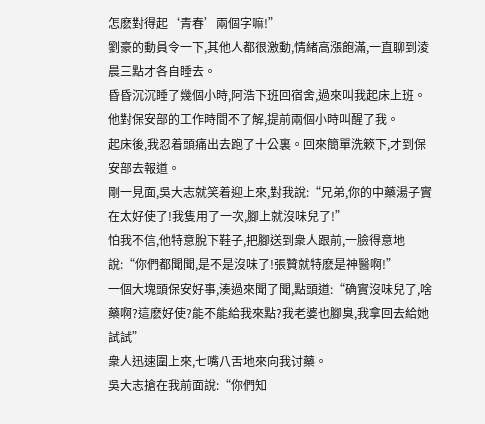怎麽對得起‘青春’兩個字嘛!”
劉豪的動員令一下,其他人都很激動,情緒高漲飽滿,一直聊到淩晨三點才各自睡去。
昏昏沉沉睡了幾個小時,阿浩下班回宿舍,過來叫我起床上班。他對保安部的工作時間不了解,提前兩個小時叫醒了我。
起床後,我忍着頭痛出去跑了十公裏。回來簡單洗簌下,才到保安部去報道。
剛一見面,吳大志就笑着迎上來,對我說:“兄弟,你的中藥湯子實在太好使了!我隻用了一次,腳上就沒味兒了!”
怕我不信,他特意脫下鞋子,把腳送到衆人跟前,一臉得意地說:“你們都聞聞,是不是沒味了!張贊就特麽是神醫啊!”
一個大塊頭保安好事,湊過來聞了聞,點頭道:“确實沒味兒了,啥藥啊?這麽好使?能不能給我來點?我老婆也腳臭,我拿回去給她試試”
衆人迅速圍上來,七嘴八舌地來向我讨藥。
吳大志搶在我前面說:“你們知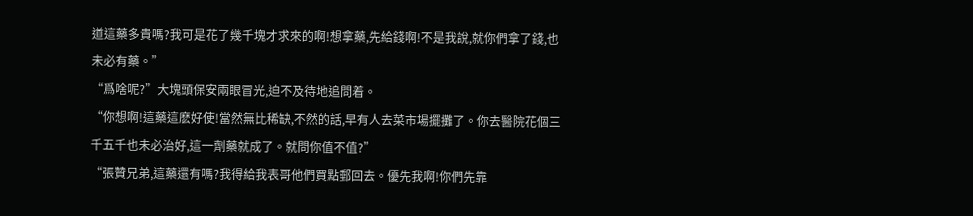道這藥多貴嗎?我可是花了幾千塊才求來的啊!想拿藥,先給錢啊!不是我說,就你們拿了錢,也未必有藥。”
“爲啥呢?”大塊頭保安兩眼冒光,迫不及待地追問着。
“你想啊!這藥這麽好使!當然無比稀缺,不然的話,早有人去菜市場擺攤了。你去醫院花個三千五千也未必治好,這一劑藥就成了。就問你值不值?”
“張贊兄弟,這藥還有嗎?我得給我表哥他們買點郵回去。優先我啊!你們先靠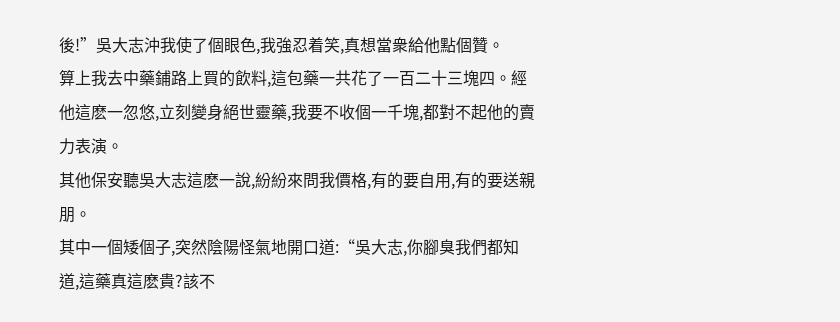後!”吳大志沖我使了個眼色,我強忍着笑,真想當衆給他點個贊。
算上我去中藥鋪路上買的飲料,這包藥一共花了一百二十三塊四。經他這麽一忽悠,立刻變身絕世靈藥,我要不收個一千塊,都對不起他的賣力表演。
其他保安聽吳大志這麽一說,紛紛來問我價格,有的要自用,有的要送親朋。
其中一個矮個子,突然陰陽怪氣地開口道:“吳大志,你腳臭我們都知道,這藥真這麽貴?該不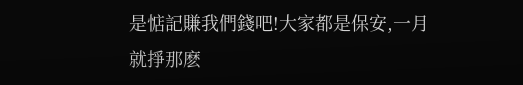是惦記賺我們錢吧!大家都是保安,一月就掙那麽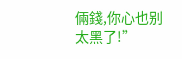倆錢,你心也别太黑了!”